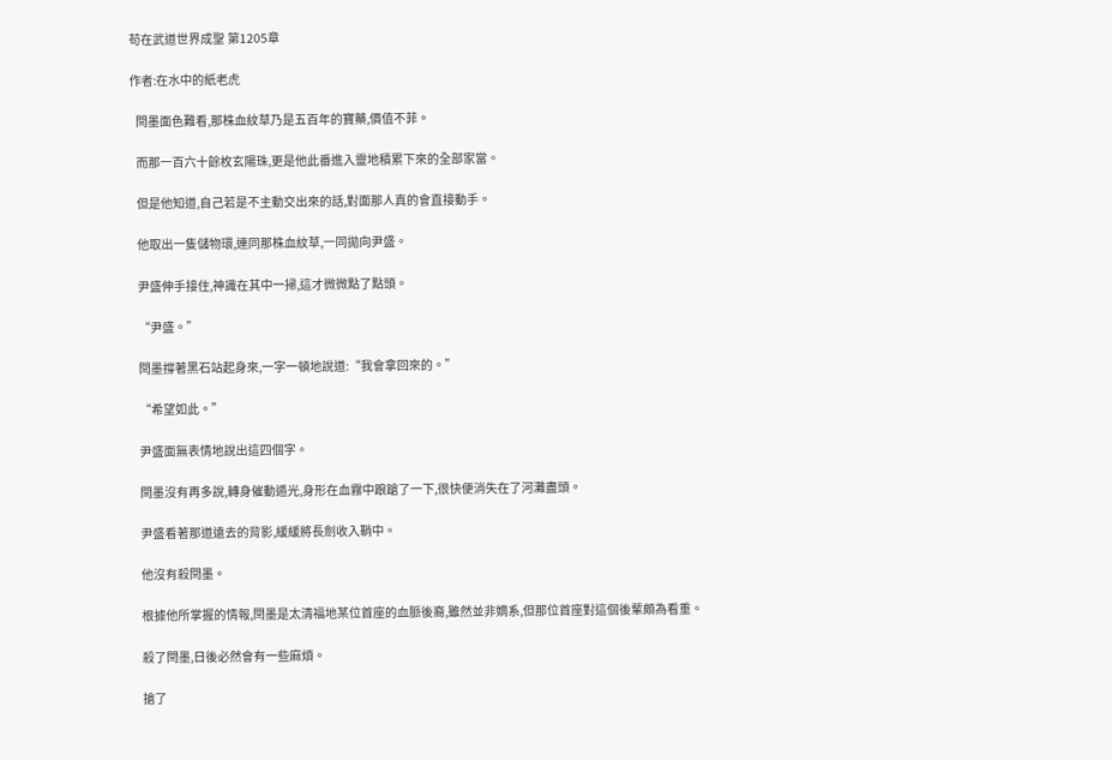苟在武道世界成聖 第1205章

作者:在水中的紙老虎

  閆墨面色難看,那株血紋草乃是五百年的寶藥,價值不菲。

  而那一百六十餘枚玄陽珠,更是他此番進入靈地積累下來的全部家當。

  但是他知道,自己若是不主動交出來的話,對面那人真的會直接動手。

  他取出一隻儲物環,連同那株血紋草,一同拋向尹盛。

  尹盛伸手接住,神識在其中一掃,這才微微點了點頭。

  “尹盛。”

  閆墨撐著黑石站起身來,一字一頓地說道:“我會拿回來的。”

  “希望如此。”

  尹盛面無表情地說出這四個字。

  閆墨沒有再多說,轉身催動遁光,身形在血霧中踉蹌了一下,很快便消失在了河灘盡頭。

  尹盛看著那道遠去的背影,緩緩將長劍收入鞘中。

  他沒有殺閆墨。

  根據他所掌握的情報,閆墨是太清福地某位首座的血脈後裔,雖然並非嫡系,但那位首座對這個後輩頗為看重。

  殺了閆墨,日後必然會有一些麻煩。

  搶了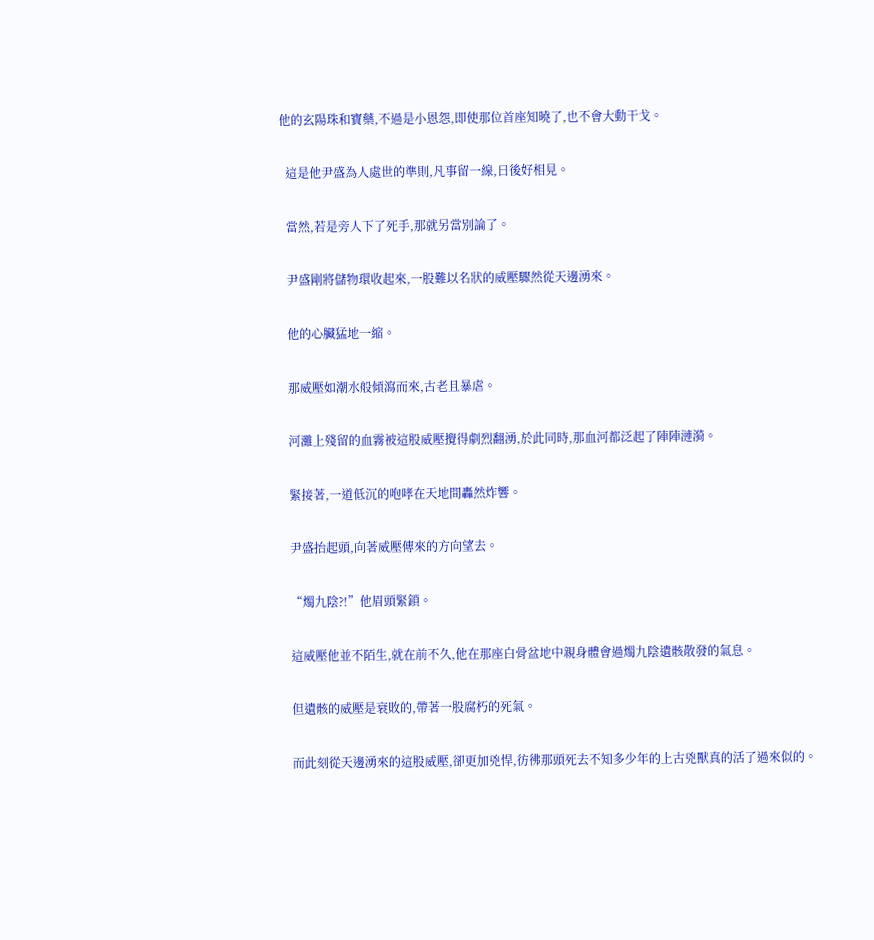他的玄陽珠和寶藥,不過是小恩怨,即使那位首座知曉了,也不會大動干戈。

  這是他尹盛為人處世的準則,凡事留一線,日後好相見。

  當然,若是旁人下了死手,那就另當別論了。

  尹盛剛將儲物環收起來,一股難以名狀的威壓驟然從天邊湧來。

  他的心臟猛地一縮。

  那威壓如潮水般傾瀉而來,古老且暴虐。

  河灘上殘留的血霧被這股威壓攪得劇烈翻湧,於此同時,那血河都泛起了陣陣漣漪。

  緊接著,一道低沉的咆哮在天地間轟然炸響。

  尹盛抬起頭,向著威壓傳來的方向望去。

  “燭九陰?!”他眉頭緊鎖。

  這威壓他並不陌生,就在前不久,他在那座白骨盆地中親身體會過燭九陰遺骸散發的氣息。

  但遺骸的威壓是衰敗的,帶著一股腐朽的死氣。

  而此刻從天邊湧來的這股威壓,卻更加兇悍,彷彿那頭死去不知多少年的上古兇獸真的活了過來似的。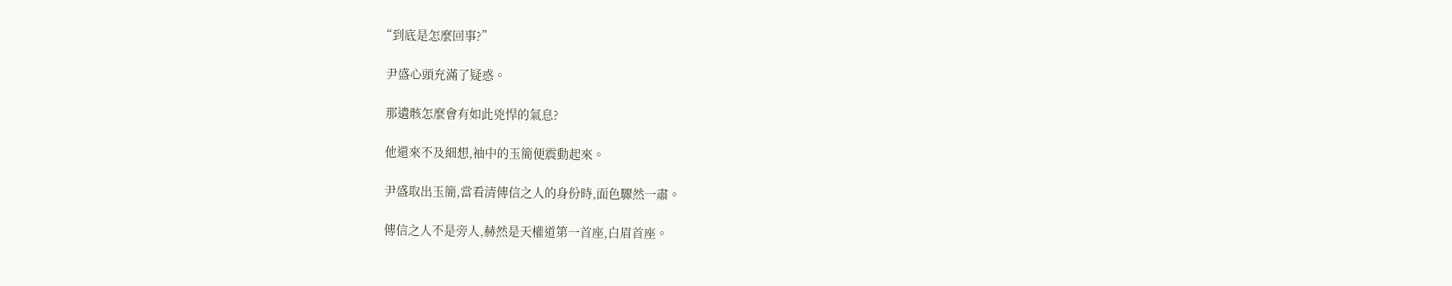“到底是怎麼回事?”

  尹盛心頭充滿了疑惑。

  那遺骸怎麼會有如此兇悍的氣息?

  他還來不及細想,袖中的玉簡便震動起來。

  尹盛取出玉簡,當看清傳信之人的身份時,面色驟然一肅。

  傳信之人不是旁人,赫然是天權道第一首座,白眉首座。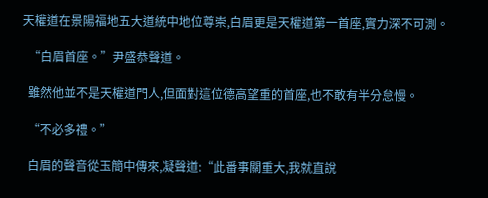天權道在景陽福地五大道統中地位尊崇,白眉更是天權道第一首座,實力深不可測。

  “白眉首座。”尹盛恭聲道。

  雖然他並不是天權道門人,但面對這位德高望重的首座,也不敢有半分怠慢。

  “不必多禮。”

  白眉的聲音從玉簡中傳來,凝聲道:“此番事關重大,我就直說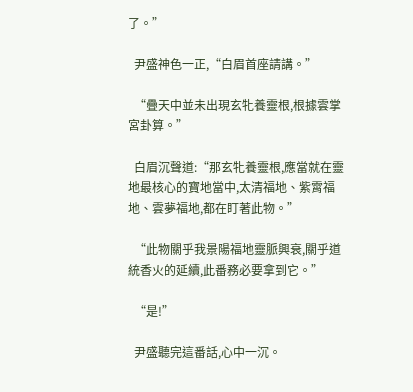了。”

  尹盛神色一正,“白眉首座請講。”

  “疊天中並未出現玄牝養靈根,根據雲掌宮卦算。”

  白眉沉聲道:“那玄牝養靈根,應當就在靈地最核心的寶地當中,太清福地、紫霄福地、雲夢福地,都在盯著此物。”

  “此物關乎我景陽福地靈脈興衰,關乎道統香火的延續,此番務必要拿到它。”

  “是!”

  尹盛聽完這番話,心中一沉。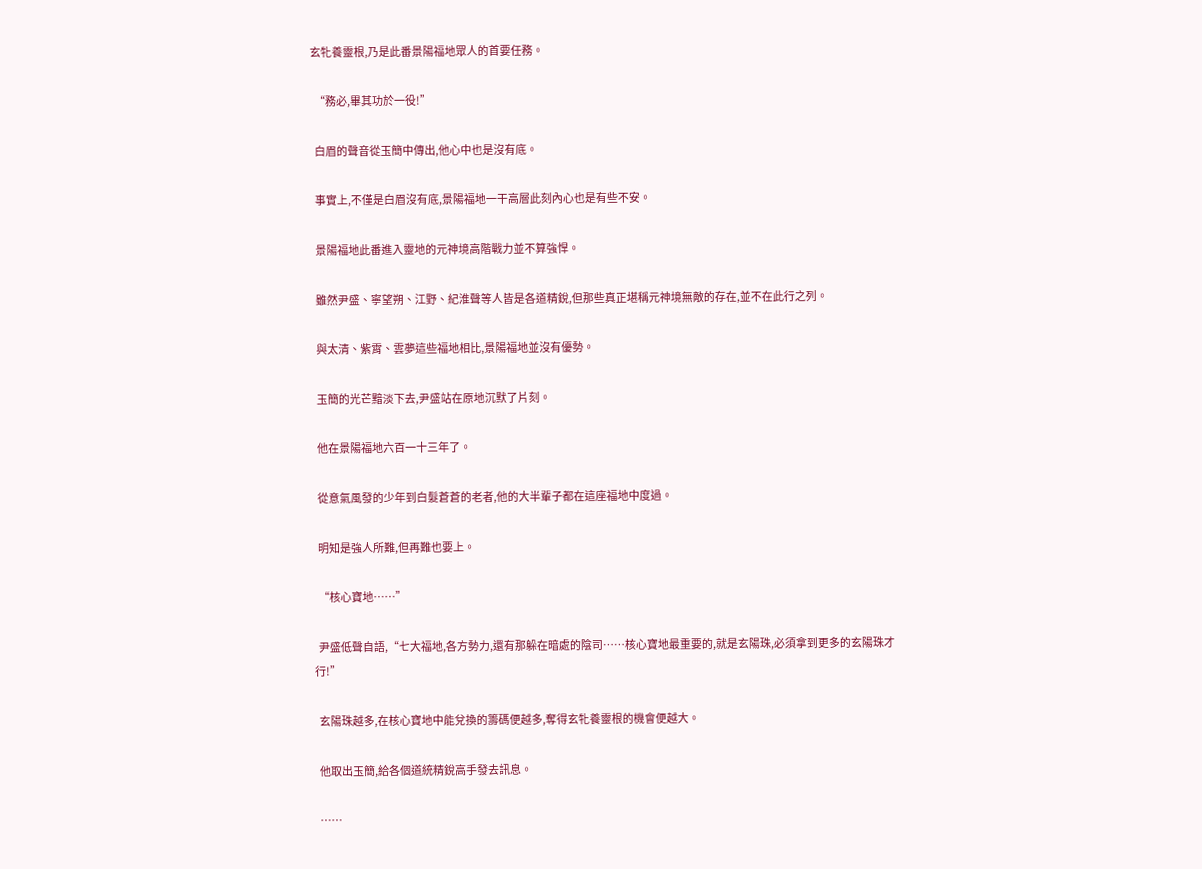玄牝養靈根,乃是此番景陽福地眾人的首要任務。

  “務必,畢其功於一役!”

  白眉的聲音從玉簡中傳出,他心中也是沒有底。

  事實上,不僅是白眉沒有底,景陽福地一干高層此刻內心也是有些不安。

  景陽福地此番進入靈地的元神境高階戰力並不算強悍。

  雖然尹盛、寧望朔、江野、紀淮聲等人皆是各道精銳,但那些真正堪稱元神境無敵的存在,並不在此行之列。

  與太清、紫霄、雲夢這些福地相比,景陽福地並沒有優勢。

  玉簡的光芒黯淡下去,尹盛站在原地沉默了片刻。

  他在景陽福地六百一十三年了。

  從意氣風發的少年到白髮蒼蒼的老者,他的大半輩子都在這座福地中度過。

  明知是強人所難,但再難也要上。

  “核心寶地……”

  尹盛低聲自語,“七大福地,各方勢力,還有那躲在暗處的陰司……核心寶地最重要的,就是玄陽珠,必須拿到更多的玄陽珠才行!”

  玄陽珠越多,在核心寶地中能兌換的籌碼便越多,奪得玄牝養靈根的機會便越大。

  他取出玉簡,給各個道統精銳高手發去訊息。

  ……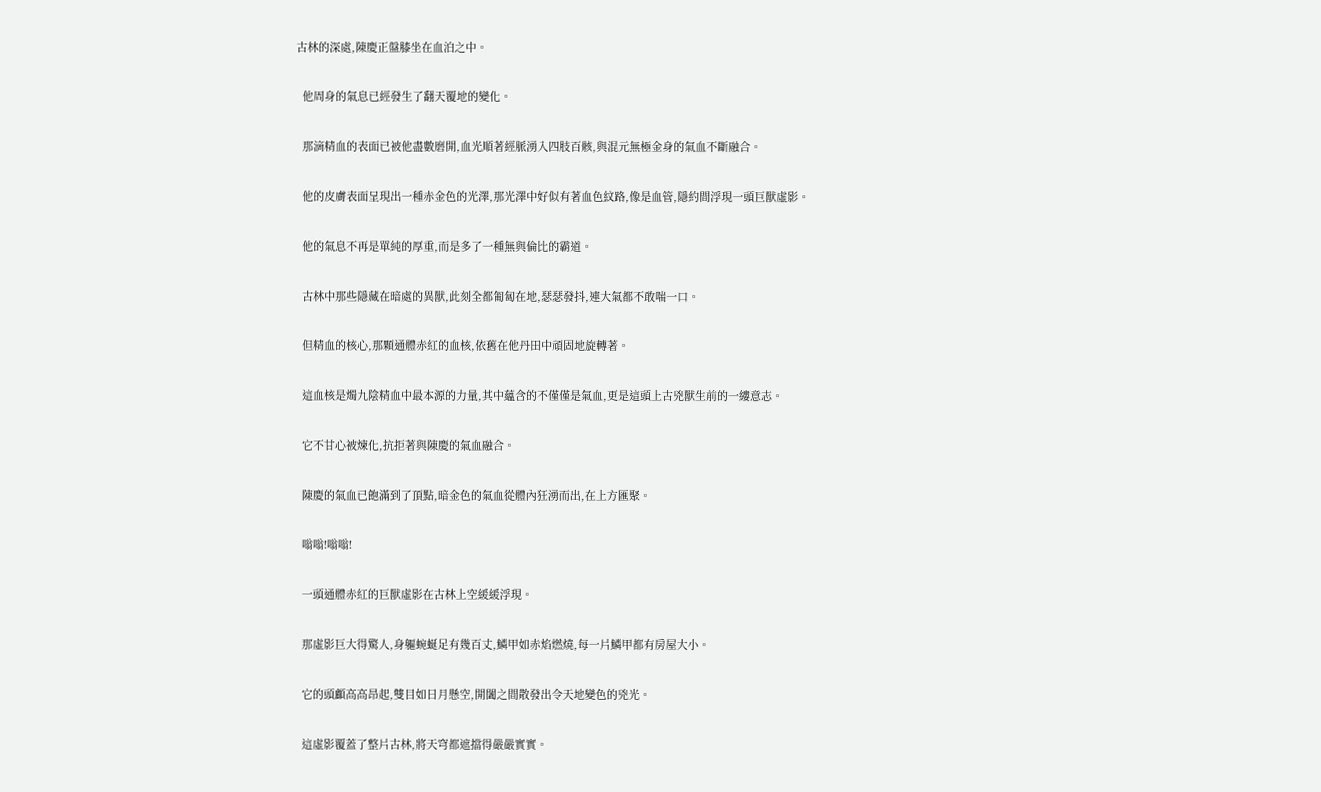古林的深處,陳慶正盤膝坐在血泊之中。

  他周身的氣息已經發生了翻天覆地的變化。

  那滴精血的表面已被他盡數磨開,血光順著經脈湧入四肢百骸,與混元無極金身的氣血不斷融合。

  他的皮膚表面呈現出一種赤金色的光澤,那光澤中好似有著血色紋路,像是血管,隱約間浮現一頭巨獸虛影。

  他的氣息不再是單純的厚重,而是多了一種無與倫比的霸道。

  古林中那些隱藏在暗處的異獸,此刻全都匍匐在地,瑟瑟發抖,連大氣都不敢喘一口。

  但精血的核心,那顆通體赤紅的血核,依舊在他丹田中頑固地旋轉著。

  這血核是燭九陰精血中最本源的力量,其中蘊含的不僅僅是氣血,更是這頭上古兇獸生前的一縷意志。

  它不甘心被煉化,抗拒著與陳慶的氣血融合。

  陳慶的氣血已飽滿到了頂點,暗金色的氣血從體內狂湧而出,在上方匯聚。

  嗡嗡!嗡嗡!

  一頭通體赤紅的巨獸虛影在古林上空緩緩浮現。

  那虛影巨大得驚人,身軀蜿蜒足有幾百丈,鱗甲如赤焰燃燒,每一片鱗甲都有房屋大小。

  它的頭顱高高昂起,雙目如日月懸空,開闔之間散發出令天地變色的兇光。

  這虛影覆蓋了整片古林,將天穹都遮擋得嚴嚴實實。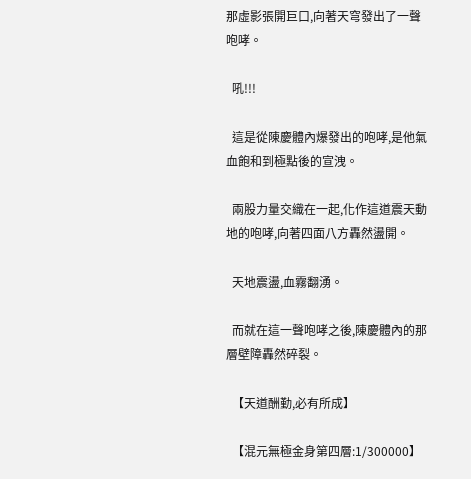那虛影張開巨口,向著天穹發出了一聲咆哮。

  吼!!!

  這是從陳慶體內爆發出的咆哮,是他氣血飽和到極點後的宣洩。

  兩股力量交織在一起,化作這道震天動地的咆哮,向著四面八方轟然盪開。

  天地震盪,血霧翻湧。

  而就在這一聲咆哮之後,陳慶體內的那層壁障轟然碎裂。

  【天道酬勤,必有所成】

  【混元無極金身第四層:1/300000】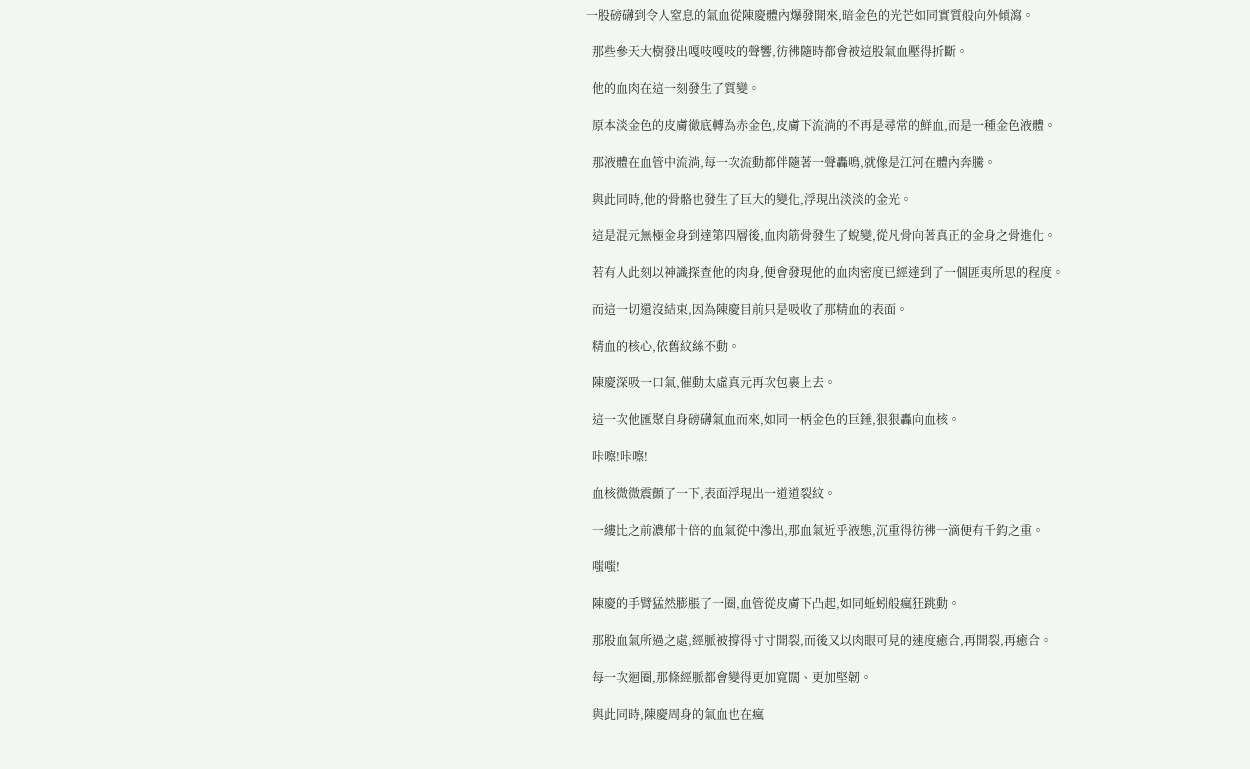一股磅礴到令人窒息的氣血從陳慶體內爆發開來,暗金色的光芒如同實質般向外傾瀉。

  那些參天大樹發出嘎吱嘎吱的聲響,彷彿隨時都會被這股氣血壓得折斷。

  他的血肉在這一刻發生了質變。

  原本淡金色的皮膚徹底轉為赤金色,皮膚下流淌的不再是尋常的鮮血,而是一種金色液體。

  那液體在血管中流淌,每一次流動都伴隨著一聲轟鳴,就像是江河在體內奔騰。

  與此同時,他的骨骼也發生了巨大的變化,浮現出淡淡的金光。

  這是混元無極金身到達第四層後,血肉筋骨發生了蛻變,從凡骨向著真正的金身之骨進化。

  若有人此刻以神識探查他的肉身,便會發現他的血肉密度已經達到了一個匪夷所思的程度。

  而這一切還沒結束,因為陳慶目前只是吸收了那精血的表面。

  精血的核心,依舊紋絲不動。

  陳慶深吸一口氣,催動太虛真元再次包裹上去。

  這一次他匯聚自身磅礴氣血而來,如同一柄金色的巨錘,狠狠轟向血核。

  咔嚓!咔嚓!

  血核微微震顫了一下,表面浮現出一道道裂紋。

  一縷比之前濃郁十倍的血氣從中滲出,那血氣近乎液態,沉重得彷彿一滴便有千鈞之重。

  嗤嗤!

  陳慶的手臂猛然膨脹了一圈,血管從皮膚下凸起,如同蚯蚓般瘋狂跳動。

  那股血氣所過之處,經脈被撐得寸寸開裂,而後又以肉眼可見的速度癒合,再開裂,再癒合。

  每一次迴圈,那條經脈都會變得更加寬闊、更加堅韌。

  與此同時,陳慶周身的氣血也在瘋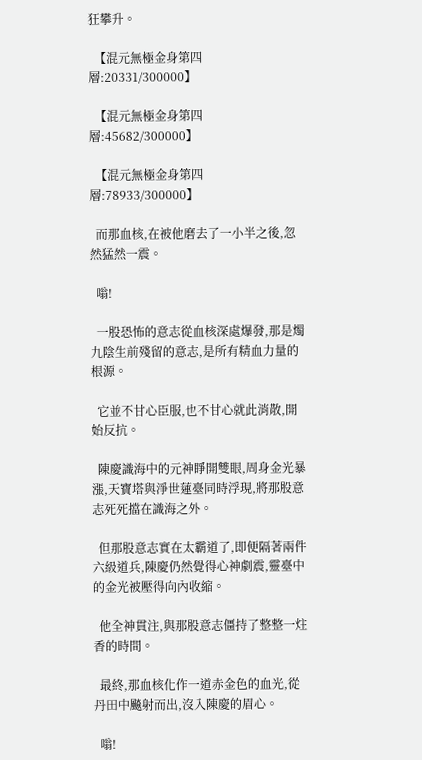狂攀升。

  【混元無極金身第四層:20331/300000】

  【混元無極金身第四層:45682/300000】

  【混元無極金身第四層:78933/300000】

  而那血核,在被他磨去了一小半之後,忽然猛然一震。

  嗡!

  一股恐怖的意志從血核深處爆發,那是燭九陰生前殘留的意志,是所有精血力量的根源。

  它並不甘心臣服,也不甘心就此消散,開始反抗。

  陳慶識海中的元神睜開雙眼,周身金光暴漲,天寶塔與淨世蓮臺同時浮現,將那股意志死死擋在識海之外。

  但那股意志實在太霸道了,即便隔著兩件六級道兵,陳慶仍然覺得心神劇震,靈臺中的金光被壓得向內收縮。

  他全神貫注,與那股意志僵持了整整一炷香的時間。

  最終,那血核化作一道赤金色的血光,從丹田中飈射而出,沒入陳慶的眉心。

  嗡!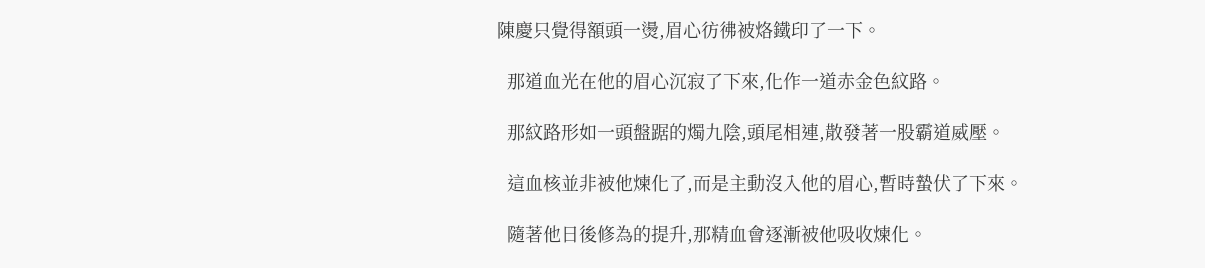陳慶只覺得額頭一燙,眉心彷彿被烙鐵印了一下。

  那道血光在他的眉心沉寂了下來,化作一道赤金色紋路。

  那紋路形如一頭盤踞的燭九陰,頭尾相連,散發著一股霸道威壓。

  這血核並非被他煉化了,而是主動沒入他的眉心,暫時蟄伏了下來。

  隨著他日後修為的提升,那精血會逐漸被他吸收煉化。